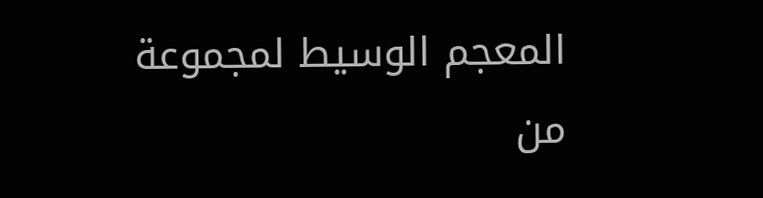المعجم الوسيط لمجموعة من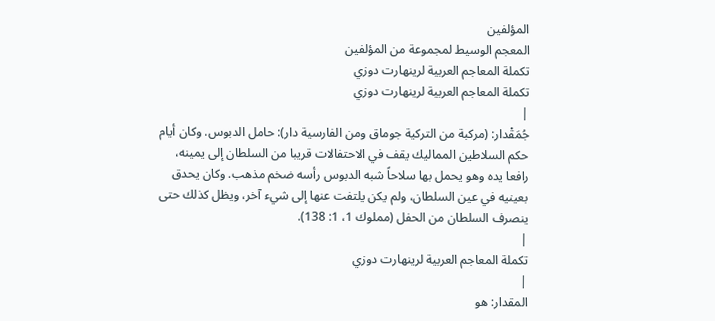المؤلفين
المعجم الوسيط لمجموعة من المؤلفين
تكملة المعاجم العربية لرينهارت دوزي
تكملة المعاجم العربية لرينهارت دوزي
|
جُمَقْدار: (مركبة من التركية جوماق ومن الفارسية دار): حامل الدبوس. وكان أيام حكم السلاطين المماليك يقف في الاحتفالات قريبا من السلطان إلى يمينه، رافعا يده وهو يحمل بها سلاحاً شبه الدبوس رأسه ضخم مذهب. وكان يحدق بعينيه في عين السلطان، ولم يكن يلتفت عنها إلى شيء آخر، ويظل كذلك حتى ينصرف السلطان من الحفل (مملوك 1، 1: 138).
|
تكملة المعاجم العربية لرينهارت دوزي
|
المقدار: هو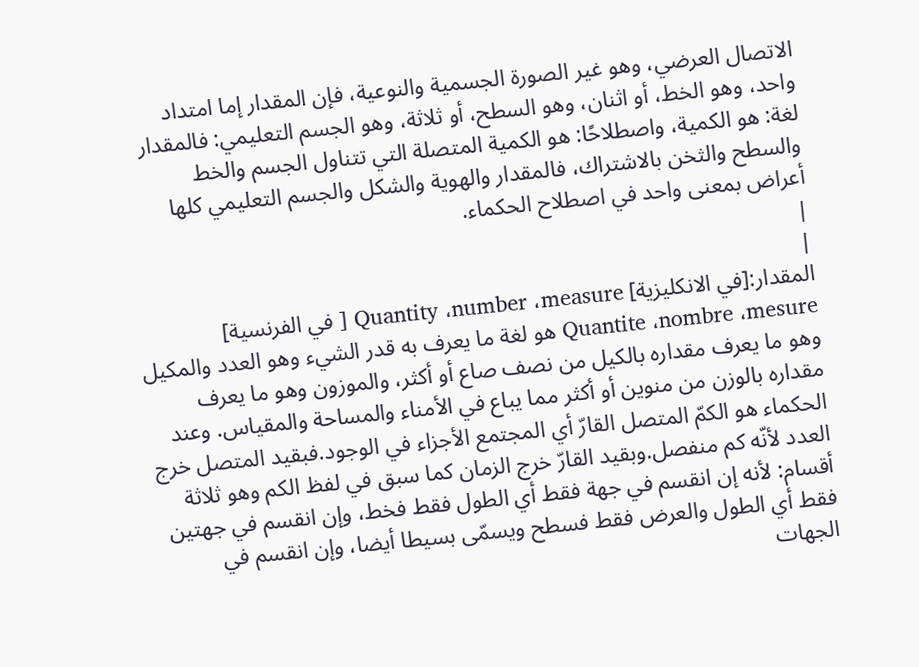الاتصال العرضي، وهو غير الصورة الجسمية والنوعية، فإن المقدار إما امتداد واحد، وهو الخط، أو اثنان، وهو السطح، أو ثلاثة، وهو الجسم التعليمي: فالمقدار لغة: هو الكمية، واصطلاحًا: هو الكمية المتصلة التي تتناول الجسم والخط والسطح والثخن بالاشتراك، فالمقدار والهوية والشكل والجسم التعليمي كلها أعراض بمعنى واحد في اصطلاح الحكماء.
|
|
المقدار:[في الانكليزية] Quantity ،number ،measure [ في الفرنسية] Quantite ،nombre ،mesure هو لغة ما يعرف به قدر الشيء وهو العدد والمكيل وهو ما يعرف مقداره بالكيل من نصف صاع أو أكثر، والموزون وهو ما يعرف مقداره بالوزن من منوين أو أكثر مما يباع في الأمناء والمساحة والمقياس. وعند الحكماء هو الكمّ المتصل القارّ أي المجتمع الأجزاء في الوجود.فبقيد المتصل خرج العدد لأنّه كم منفصل.وبقيد القارّ خرج الزمان كما سبق في لفظ الكم وهو ثلاثة أقسام: لأنه إن انقسم في جهة فقط أي الطول فقط فخط، وإن انقسم في جهتين فقط أي الطول والعرض فقط فسطح ويسمّى بسيطا أيضا، وإن انقسم في الجهات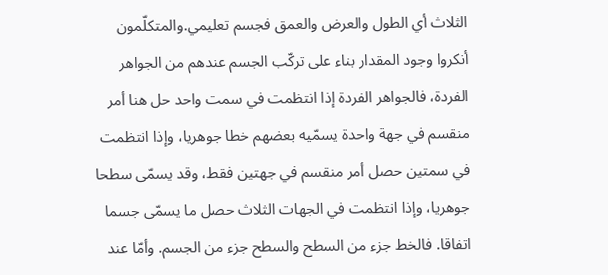الثلاث أي الطول والعرض والعمق فجسم تعليمي.والمتكلّمون أنكروا وجود المقدار بناء على تركّب الجسم عندهم من الجواهر الفردة، فالجواهر الفردة إذا انتظمت في سمت واحد حل هنا أمر منقسم في جهة واحدة يسمّيه بعضهم خطا جوهريا، وإذا انتظمت في سمتين حصل أمر منقسم في جهتين فقط، وقد يسمّى سطحا جوهريا، وإذا انتظمت في الجهات الثلاث حصل ما يسمّى جسما اتفاقا. فالخط جزء من السطح والسطح جزء من الجسم. وأمّا عند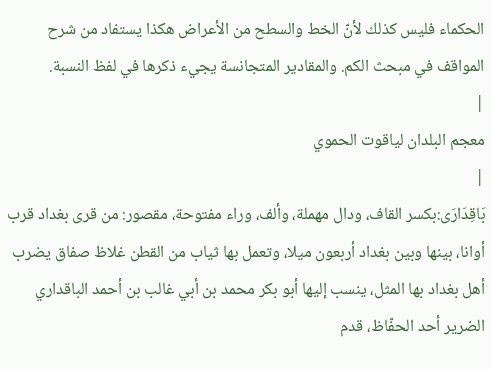الحكماء فليس كذلك لأنّ الخط والسطح من الأعراض هكذا يستفاد من شرح المواقف في مبحث الكم. والمقادير المتجانسة يجيء ذكرها في لفظ النسبة.
|
معجم البلدان لياقوت الحموي
|
بَاقِدَارَى:بكسر القاف، ودال مهملة، وألف، وراء مفتوحة، مقصور: من قرى بغداد قرب أوانا، بينها وبين بغداد أربعون ميلا، وتعمل بها ثياب من القطن غلاظ صفاق يضرب أهل بغداد بها المثل، ينسب إليها أبو بكر محمد بن أبي غالب بن أحمد الباقداري الضرير أحد الحفّاظ، قدم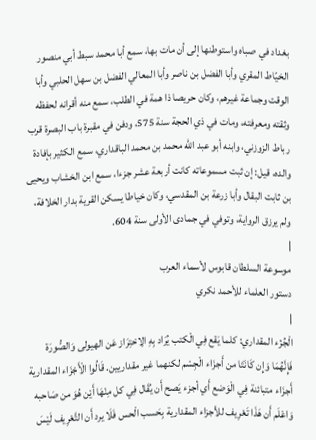بغداد في صباه واستوطنها إلى أن مات بها، سمع أبا محمد سبط أبي منصور الخيّاط المقري وأبا الفضل بن ناصر وأبا المعالي الفضل بن سهل الحلبي وأبا الوقت وجماعة غيرهم، وكان حريصا ذا همة في الطلب، سمع منه أقرانه لحفظه وثقته ومعرفته، ومات في ذي الحجة سنة 575، ودفن في مقبرة باب البصرة قرب رباط الزوزني، وابنه أبو عبد الله محمد بن محمد الباقداري، سمع الكثير بإفادة والده، قيل: إن ثبت مسموعاته كانت أربعة عشر جزءا، سمع ابن الخشاب ويحيى بن ثابت البقال وأبا زرعة بن المقدسي، وكان خياطا يسكن القرية بدار الخلافة، ولم يرزق الرواية، وتوفي في جمادى الأولى سنة 604.
|
موسوعة السلطان قابوس لأسماء العرب
دستور العلماء للأحمد نكري
|
الْجُزْء المقداري: كلما يَقع فِي الْكتب يُرَاد بِهِ الِاحْتِرَاز عَن الهيولى وَالصُّورَة فَإِنَّهُمَا وَإِن كَانَتَا من أَجزَاء الْجِسْم لكنهما غير مقداريين. قَالُوا الْأَجْزَاء المقدارية أَجزَاء متبائنة فِي الْوَضع أَي أجزء يَصح أَن يُقَال فِي كل مِنْهَا أَيْن هُوَ من صَاحبه وَاعْلَم أَن هَذَا تَعْرِيف للأجزاء المقدارية بِحَسب الْحس فَلَا يرد أَن التَّعْرِيف لَيْسَ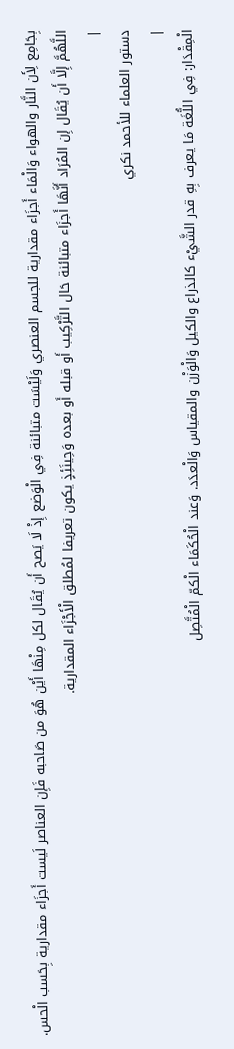بِجَامِع لِأَن النَّار والهواء وَالْمَاء أَجزَاء مقدارية للجسم العنصري وَلَيْسَت متبائنة فِي الْوَضع إِذْ لَا يَصح أَن يُقَال لكل مِنْهَا أَيْن هُوَ من صَاحبه فَإِن العناصر لَيست أَجزَاء مقدارية بِحَسب الْحس. اللَّهُمَّ إِلَّا أَن يُقَال إِن المُرَاد أَنَّهَا أَجزَاء متبائنة حَال التَّرْكِيب أَو قبله أَو بعده وَحِينَئِذٍ يكون تعريفا لمُطلق الْأَجْزَاء المقدارية.
|
دستور العلماء للأحمد نكري
|
الْمِقْدَار: فِي اللُّغَة مَا يعرف بِهِ قدر الشَّيْء كالذراع والكيل وَالْوَزْن والمقياس وَالْعدَد. وَعند الْحُكَمَاء الْكمّ الْمُتَّصِل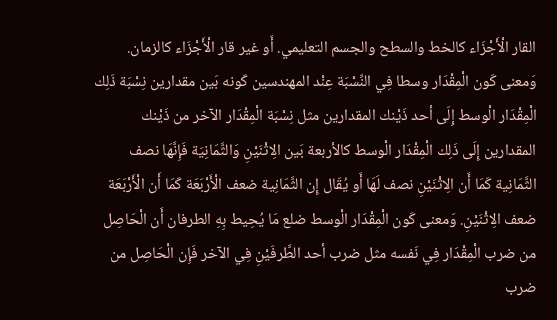القار الْأَجْزَاء كالخط والسطح والجسم التعليمي. أَو غير قار الْأَجْزَاء كالزمان. وَمعنى كَون الْمِقْدَار وسطا فِي النِّسْبَة عِنْد المهندسين كَونه بَين مقدارين نِسْبَة ذَلِك الْمِقْدَار الْوسط إِلَى أحد ذَيْنك المقدارين مثل نِسْبَة الْمِقْدَار الآخر من ذَيْنك المقدارين إِلَى ذَلِك الْمِقْدَار الْوسط كالأربعة بَين الِاثْنَيْنِ وَالثَّمَانِيَة فَإِنَّهَا نصف الثَّمَانِية كَمَا أَن الِاثْنَيْنِ نصف لَهَا أَو يُقَال إِن الثَّمَانِية ضعف الْأَرْبَعَة كَمَا أَن الْأَرْبَعَة ضعف الِاثْنَيْنِ. وَمعنى كَون الْمِقْدَار الْوسط ضلع مَا يُحِيط بِهِ الطرفان أَن الْحَاصِل من ضرب الْمِقْدَار فِي نَفسه مثل ضرب أحد الطَّرفَيْنِ فِي الآخر فَإِن الْحَاصِل من ضرب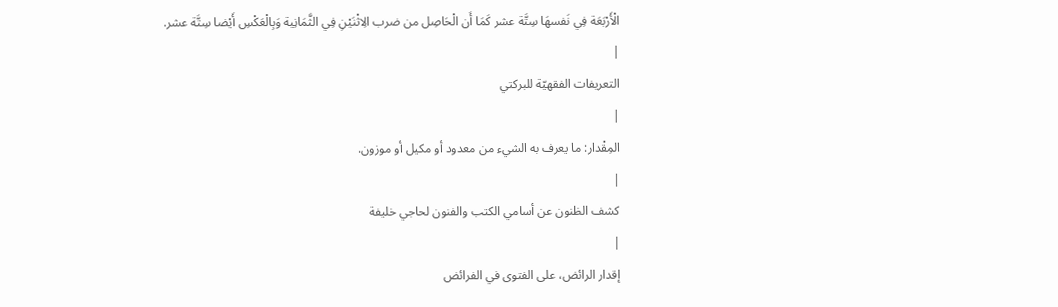الْأَرْبَعَة فِي نَفسهَا سِتَّة عشر كَمَا أَن الْحَاصِل من ضرب الِاثْنَيْنِ فِي الثَّمَانِية وَبِالْعَكْسِ أَيْضا سِتَّة عشر.
|
التعريفات الفقهيّة للبركتي
|
المِقْدار: ما يعرف به الشيء من معدود أو مكيل أو موزون.
|
كشف الظنون عن أسامي الكتب والفنون لحاجي خليفة
|
إقدار الرائض، على الفتوى في الفرائض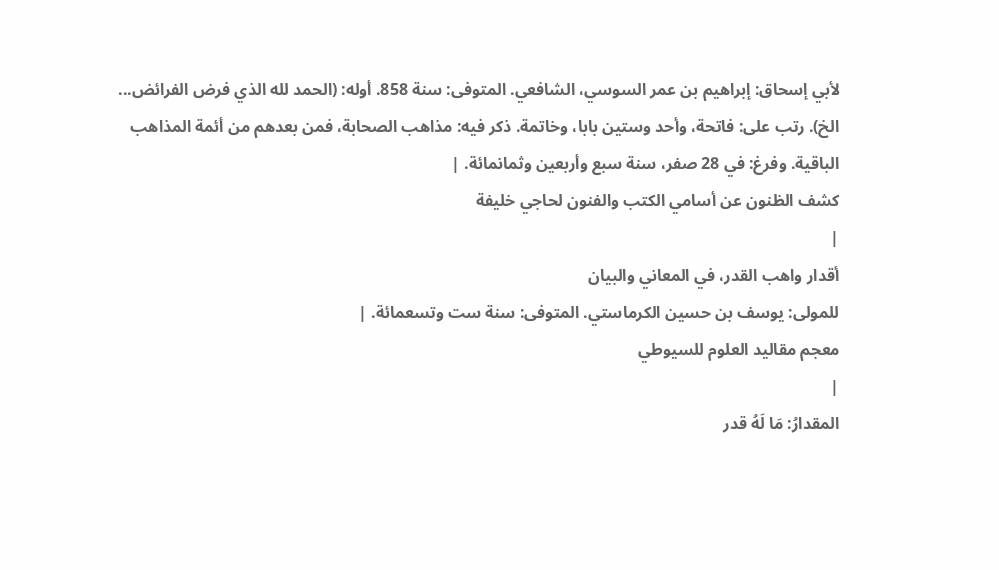لأبي إسحاق: إبراهيم بن عمر السوسي، الشافعي. المتوفى: سنة 858. أوله: (الحمد لله الذي فرض الفرائض... الخ). رتب على: فاتحة، وأحد وستين بابا، وخاتمة. ذكر فيه: مذاهب الصحابة، فمن بعدهم من أئمة المذاهب الباقية. وفرغ: في 28 صفر، سنة سبع وأربعين وثمانمائة. |
كشف الظنون عن أسامي الكتب والفنون لحاجي خليفة
|
أقدار واهب القدر، في المعاني والبيان
للمولى: يوسف بن حسين الكرماستي. المتوفى: سنة ست وتسعمائة. |
معجم مقاليد العلوم للسيوطي
|
المقدارُ: مَا لَهُ قدر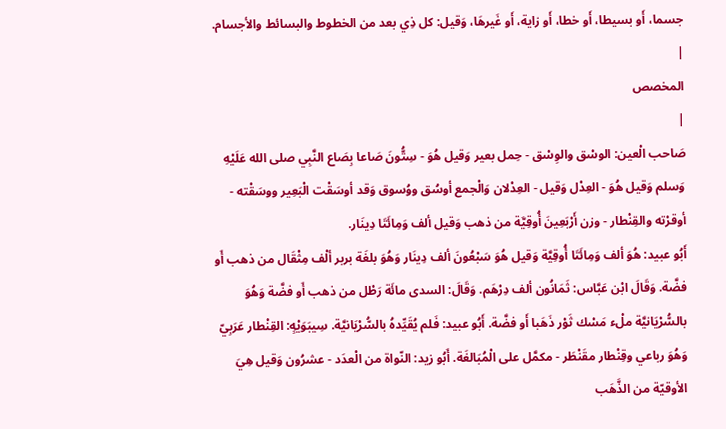جسما، أَو بسيطا، أَو خطا، أَو زاية، أَو غَيرهَا، وَقيل: كل ذِي بعد من الخطوط والبسائط والأجسام.
|
المخصص
|
صَاحب الْعين: الوسْق والوِسْق - حِمل بعير وَقيل هُوَ - سِتُّونَ صَاعا بِصَاع النَّبِي صلى الله عَلَيْهِ وَسلم وَقيل هُوَ - العِدْل وَقيل - العِدْلان وَالْجمع أوسُق ووُسوق وَقد أوسَقْت الْبَعِير ووسَقْته - أوقرْته والقِنْطار - وزن أَرْبَعِينَ أُوقِيَّة من ذهب وَقيل ألف وَمِائَتَا دِينَار.
أَبُو عبيد: هُوَ ألف وَمِائَتَا أُوقِيَّة وَقيل هُوَ سَبْعُونَ ألف دِينَار وَهُوَ بلغَة بربر ألْف مِثْقَال من ذهب أَو فضَّة. وَقَالَ ابْن عَبَّاس: ثَمَانُون ألف دِرْهَم. وَقَالَ: السدى مائَة رَطْل من ذهب أَو فضَّة وَهُوَ بالسُّرْيَانيَّة ملْء مَسْك ثَوْر ذَهَبا أَو فضَّة. أَبُو عبيد: فَلم يُقَيِّدهُ بالسُّرْيَانيَّة. سِيبَوَيْهٍ: القِنْطار عَرَبِيّ وَهُوَ رباعي وقِنْطار مقَنْطَر - مكمَّل على الْمُبَالغَة. أَبُو زيد: النّواة من الْعدَد - عشرُون وَقيل هِيَ الأوقيّة من الذَّهَب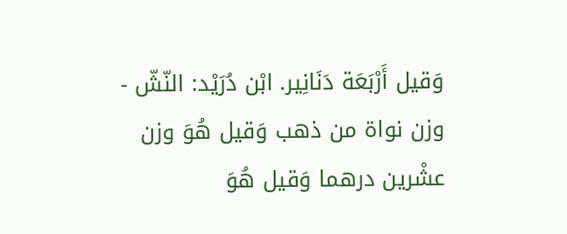وَقيل أَرْبَعَة دَنَانِير. ابْن دُرَيْد: النّشّ - وزن نواة من ذهب وَقيل هُوَ وزن عشْرين درهما وَقيل هُوَ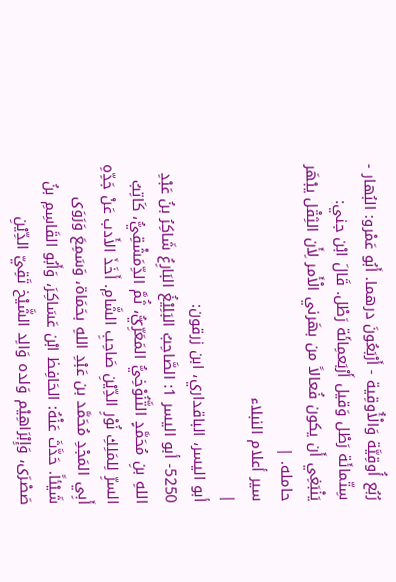رُبُع أُوقِيَّة وَالْأُوقِية - أَرْبَعُونَ درهما. أَبُو عَمْرو: البُهار - سِتّمائَة رَطْل وَقيل أَرْبَعمِائَة رَطْل. قَالَ ابْن جني: يَنْبَغِي أَن يكون فُعالاً من بهَرني الْأَمر لِأَن الثِقْل يبْهَر حامله. |
سير أعلام النبلاء
|
أبو اليسر، الباقداري، ابن زرقون:
5250- أبو اليسر 1: الصَّاحِبُ البَلِيْغُ البَارِعُ شَاكِرُ بنُ عَبْدِ اللهِ بنِ مُحَمَّدٍ التَّنُوْخِيُّ المَعَرِّيُّ، ثُمَّ الدِّمَشْقِيُّ، كَاتِبُ السرِّ لِلمَلِكِ نُوْرِ الدِّيْنِ صَاحِبِ الشَّامِ. أَخَذَ الأَدب عَنْ جَدِّهِ أَبِي المَجْدِ مُحَمَّد بن عَبْدِ اللهِ بحَمَاة، وَسَمِعَ وَرَوَى شَيْئاً. حَدَّثَ عَنْهُ: الحَافِظ ابْن عَسَاكِرَ، وَأَبُو القَاسِمِ بنُ صَصْرَى، وَإِبْرَاهِيْم وَلده وَالِد الشَّيْخ تَقِيّ الدِّيْنِ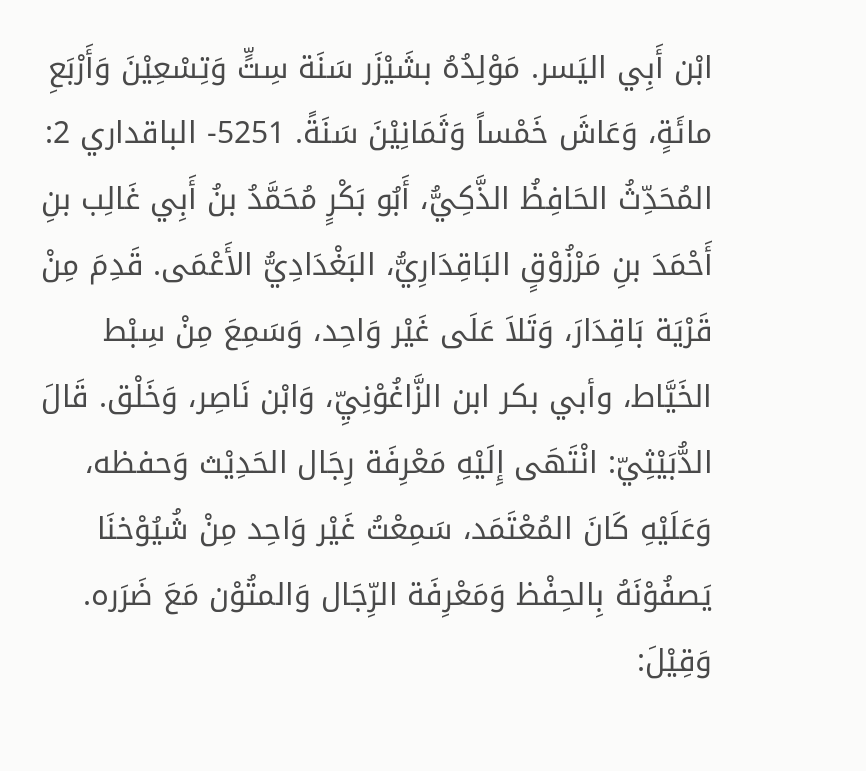ابْن أَبِي اليَسر. مَوْلِدُهُ بشَيْزَر سَنَة سِتٍّ وَتِسْعِيْنَ وَأَرْبَعِ مائَةٍ، وَعَاشَ خَمْساً وَثَمَانِيْنَ سَنَةً. 5251- الباقداري 2: المُحَدِّثُ الحَافِظُ الذَّكِيُّ، أَبُو بَكْرٍ مُحَمَّدُ بنُ أَبِي غَالِب بنِ أَحْمَدَ بنِ مَرْزُوْقٍ البَاقِدَارِيُّ، البَغْدَادِيُّ الأَعْمَى. قَدِمَ مِنْ قَرْيَة بَاقِدَارَ، وَتَلاَ عَلَى غَيْر وَاحِد، وَسَمِعَ مِنْ سِبْط الخَيَّاط، وأبي بكر ابن الزَّاغُوْنِيِّ، وَابْن نَاصِر، وَخَلْق. قَالَ الدُّبَيْثِيّ: انْتَهَى إِلَيْهِ مَعْرِفَة رِجَال الحَدِيْث وَحفظه، وَعَلَيْهِ كَانَ المُعْتَمَد، سَمِعْتُ غَيْر وَاحِد مِنْ شُيُوْخنَا يَصفُوْنَهُ بِالحِفْظ وَمَعْرِفَة الرِّجَال وَالمتُوْن مَعَ ضَرَره. وَقِيْلَ: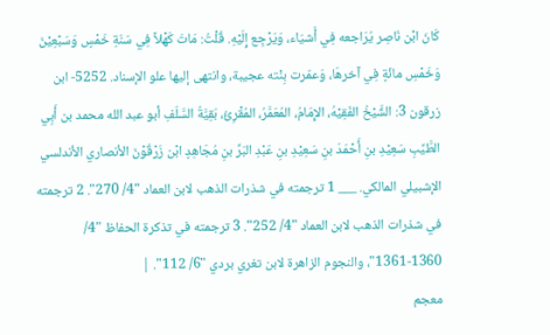كَانَ ابْن نَاصِر يُرَاجعه فِي أَشيَاء، وَيَرْجِع إِلَيْهِ. قُلْتُ: مَاتَ كَهْلاً فِي سَنَةِ خَمْسٍ وَسَبْعِيْنَ وَخَمْسِ مائَةٍ فِي آخرهَا، وَعمّرت بِنْته عجيبة، وانتهى إليها علو الإسناد. 5252- ابن زرقون 3: الشَّيْخُ الفَقِيْهُ، الإِمَامُ، المُعَمَّرُ، المُقْرِئُ، بَقِيَّةُ السَّلَفِ أبو عبد الله محمد بن أَبِي الطَّيِّبِ سَعِيْدِ بنِ أَحْمَدَ بنِ سَعِيْدِ بنِ عَبْدِ البَرِّ بنِ مُجَاهِدٍ ابْن زَرْقُوْنَ الأنصاري الأندلسي الإشبيلي المالكي. ___ 1 ترجمته في شذرات الذهب لابن العماد "4/ 270". 2 ترجمته في شذرات الذهب لابن العماد "4/ 252". 3 ترجمته في تذكرة الحفاظ "4/ 1360-1361"، والنجوم الزاهرة لابن تغري بردي "6/ 112". |
معجم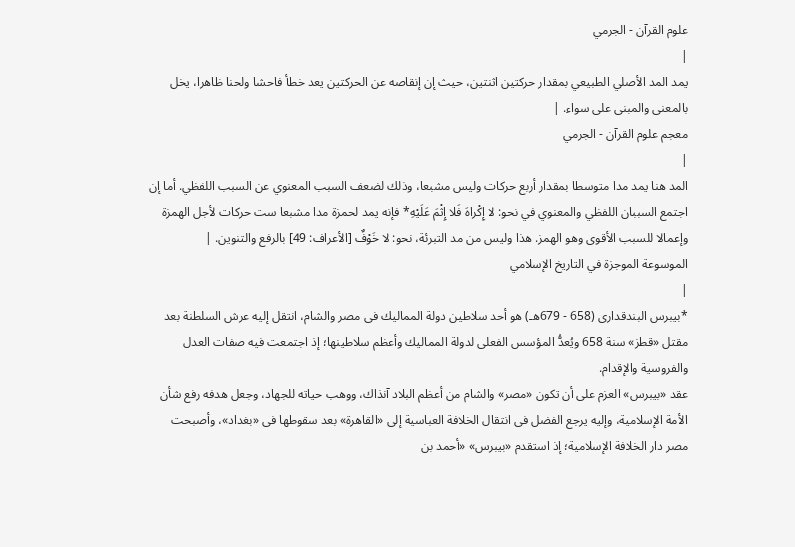علوم القرآن - الجرمي
|
يمد المد الأصلي الطبيعي بمقدار حركتين اثنتين، حيث إن إنقاصه عن الحركتين يعد خطأ فاحشا ولحنا ظاهرا، يخل بالمعنى والمبنى على سواء. |
معجم علوم القرآن - الجرمي
|
المد هنا يمد مدا متوسطا بمقدار أربع حركات وليس مشبعا، وذلك لضعف السبب المعنوي عن السبب اللفظي. أما إن اجتمع السببان اللفظي والمعنوي في نحو: لا إِكْراهَ فَلا إِثْمَ عَلَيْهِ* فإنه يمد لحمزة مدا مشبعا ست حركات لأجل الهمزة وإعمالا للسبب الأقوى وهو الهمز. هذا وليس من مد التبرئة، نحو: لا خَوْفٌ [الأعراف: 49] بالرفع والتنوين. |
الموسوعة الموجزة في التاريخ الإسلامي
|
*بيبرس البندقدارى (658 - 679هـ) هو أحد سلاطين دولة المماليك فى مصر والشام، انتقل إليه عرش السلطنة بعد مقتل «قطز» سنة 658 ويُعدُّ المؤسس الفعلى لدولة المماليك وأعظم سلاطينها؛ إذ اجتمعت فيه صفات العدل والفروسية والإقدام.
عقد «بيبرس» العزم على أن تكون «مصر» والشام من أعظم البلاد آنذاك، ووهب حياته للجهاد، وجعل هدفه رفع شأن الأمة الإسلامية، وإليه يرجع الفضل فى انتقال الخلافة العباسية إلى «القاهرة» بعد سقوطها فى «بغداد»، وأصبحت مصر دار الخلافة الإسلامية؛ إذ استقدم «بيبرس» «أحمد بن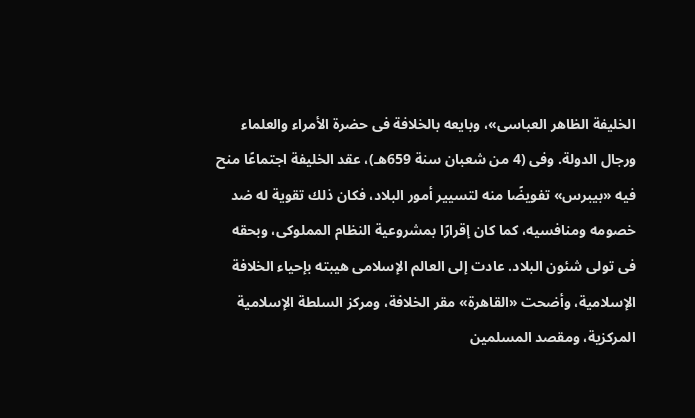الخليفة الظاهر العباسى»، وبايعه بالخلافة فى حضرة الأمراء والعلماء ورجال الدولة. وفى (4 من شعبان سنة 659هـ)، عقد الخليفة اجتماعًا منح فيه «بيبرس» تفويضًا منه لتسيير أمور البلاد، فكان ذلك تقوية له ضد خصومه ومنافسيه، كما كان إقرارًا بمشروعية النظام المملوكى، وبحقه فى تولى شئون البلاد. عادت إلى العالم الإسلامى هيبته بإحياء الخلافة الإسلامية، وأضحت «القاهرة» مقر الخلافة، ومركز السلطة الإسلامية المركزية، ومقصد المسلمين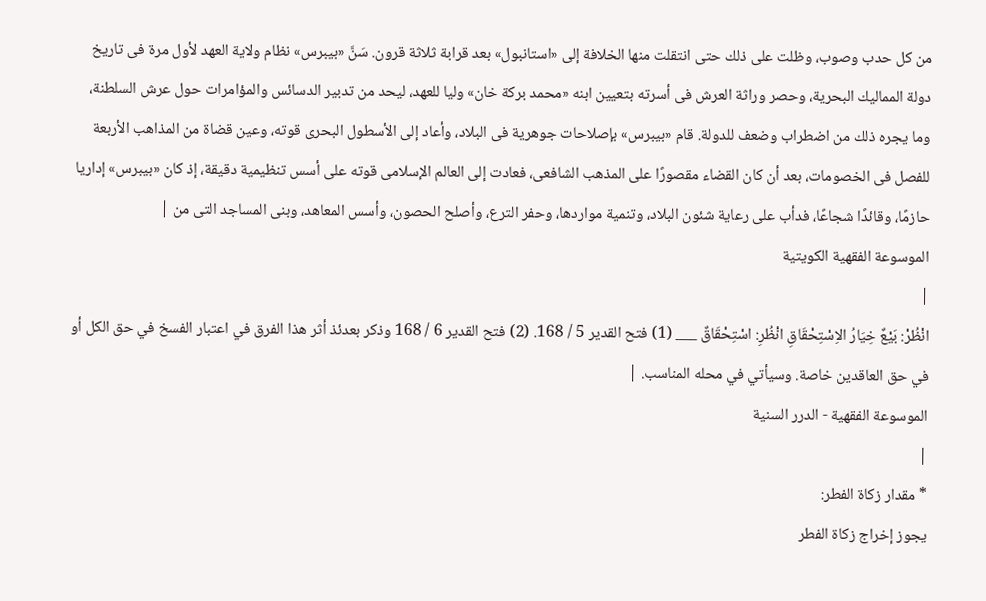من كل حدب وصوب، وظلت على ذلك حتى انتقلت منها الخلافة إلى «استانبول» بعد قرابة ثلاثة قرون. سَنَّ «بيبرس» نظام ولاية العهد لأول مرة فى تاريخ دولة المماليك البحرية، وحصر وراثة العرش فى أسرته بتعيين ابنه «محمد بركة خان» وليا للعهد، ليحد من تدبير الدسائس والمؤامرات حول عرش السلطنة، وما يجره ذلك من اضطراب وضعف للدولة. قام «بيبرس» بإصلاحات جوهرية فى البلاد، وأعاد إلى الأسطول البحرى قوته، وعين قضاة من المذاهب الأربعة للفصل فى الخصومات، بعد أن كان القضاء مقصورًا على المذهب الشافعى، فعادت إلى العالم الإسلامى قوته على أسس تنظيمية دقيقة، إذ كان «بيبرس» إداريا حازمًا، وقائدًا شجاعًا، فدأب على رعاية شئون البلاد، وتنمية مواردها، وحفر الترع، وأصلح الحصون، وأسس المعاهد، وبنى المساجد التى من |
الموسوعة الفقهية الكويتية
|
انْظُرْ: بَيْعٌ خِيَارُ الاِسْتِحْقَاقِ انْظُرِ: اسْتِحْقَاقٌ ___ (1) فتح القدير 5 / 168. (2) فتح القدير 6 / 168 وذكر بعدئذ أثر هذا الفرق في اعتبار الفسخ في حق الكل أو في حق العاقدين خاصة. وسيأتي في محله المناسب. |
الموسوعة الفقهية - الدرر السنية
|
* مقدار زكاة الفطر:
يجوز إخراج زكاة الفطر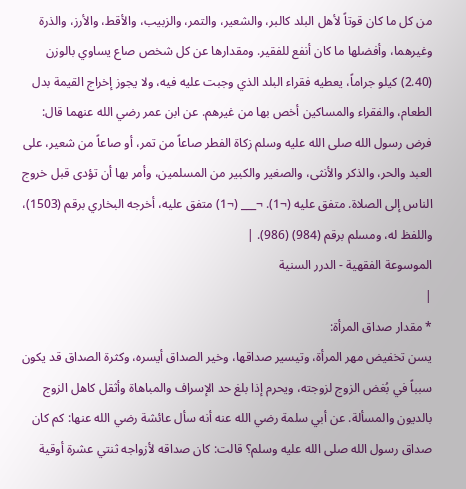من كل ما كان قوتاً لأهل البلد كالبر، والشعير، والتمر، والزبيب، والأقط، والأرز، والذرة وغيرهما، وأفضلها ما كان أنفع للفقير. ومقدارها عن كل شخص صاع يساوي بالوزن (2.40) كيلو جراماً، يعطيه فقراء البلد الذي وجبت عليه فيه، ولا يجوز إخراج القيمة بدل الطعام، والفقراء والمساكين أخص بها من غيرهم. عن ابن عمر رضي الله عنهما قال: فرض رسول الله صلى الله عليه وسلم زكاة الفطر صاعاً من تمر، أو صاعاً من شعير، على العبد والحر، والذكر والأنثى، والصغير والكبير من المسلمين، وأمر بها أن تؤدى قبل خروج الناس إلى الصلاة. متفق عليه (¬1). ¬___ (¬1) متفق عليه، أخرجه البخاري برقم (1503)، واللفظ له، ومسلم برقم (984) (986). |
الموسوعة الفقهية - الدرر السنية
|
* مقدار صداق المرأة:
يسن تخفيض مهر المرأة، وتيسير صداقها، وخير الصداق أيسره، وكثرة الصداق قد يكون سبباً في بُغض الزوج لزوجته، ويحرم إذا بلغ حد الإسراف والمباهاة وأثقل كاهل الزوج بالديون والمسألة. عن أبي سلمة رضي الله عنه أنه سأل عائشة رضي الله عنها: كم كان صداق رسول الله صلى الله عليه وسلم؟ قالت: كان صداقه لأزواجه ثنتي عشرة أوقية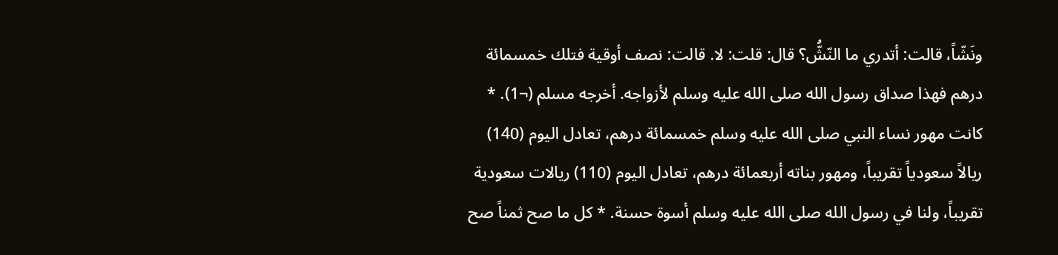ونَشّاً، قالت: أتدري ما النّشُّ؟ قال: قلت: لا. قالت: نصف أوقية فتلك خمسمائة درهم فهذا صداق رسول الله صلى الله عليه وسلم لأزواجه. أخرجه مسلم (¬1). * كانت مهور نساء النبي صلى الله عليه وسلم خمسمائة درهم، تعادل اليوم (140) ريالاً سعودياً تقريباً، ومهور بناته أربعمائة درهم، تعادل اليوم (110) ريالات سعودية تقريباً، ولنا في رسول الله صلى الله عليه وسلم أسوة حسنة. * كل ما صح ثمناً صح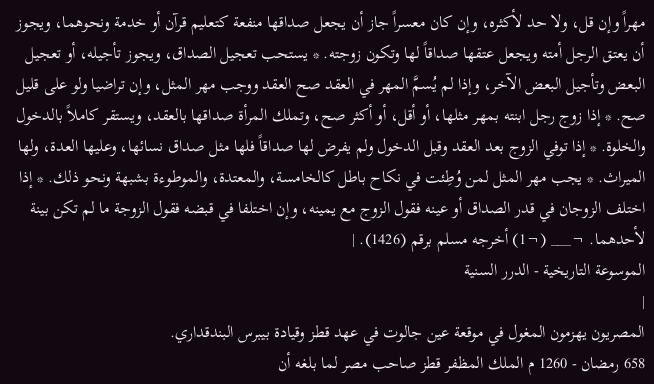مهراً وإن قل، ولا حد لأكثره، وإن كان معسراً جاز أن يجعل صداقها منفعة كتعليم قرآن أو خدمة ونحوهما، ويجوز أن يعتق الرجل أمته ويجعل عتقها صداقاً لها وتكون زوجته. * يستحب تعجيل الصداق، ويجوز تأجيله، أو تعجيل البعض وتأجيل البعض الآخر، وإذا لم يُسمَّ المهر في العقد صح العقد ووجب مهر المثل، وإن تراضيا ولو على قليل صح. * إذا زوج رجل ابنته بمهر مثلها، أو أقل، أو أكثر صح، وتملك المرأة صداقها بالعقد، ويستقر كاملاً بالدخول والخلوة. * إذا توفي الزوج بعد العقد وقبل الدخول ولم يفرض لها صداقاً فلها مثل صداق نسائها، وعليها العدة، ولها الميراث. * يجب مهر المثل لمن وُطِئت في نكاح باطل كالخامسة، والمعتدة، والموطوءة بشبهة ونحو ذلك. * إذا اختلف الزوجان في قدر الصداق أو عينه فقول الزوج مع يمينه، وإن اختلفا في قبضه فقول الزوجة ما لم تكن بينة لأحدهما. ¬___ (¬1) أخرجه مسلم برقم (1426). |
الموسوعة التاريخية - الدرر السنية
|
المصريون يهزمون المغول في موقعة عين جالوت في عهد قطز وقيادة بيبرس البندقداري.
658 رمضان - 1260 م الملك المظفر قطز صاحب مصر لما بلغه أن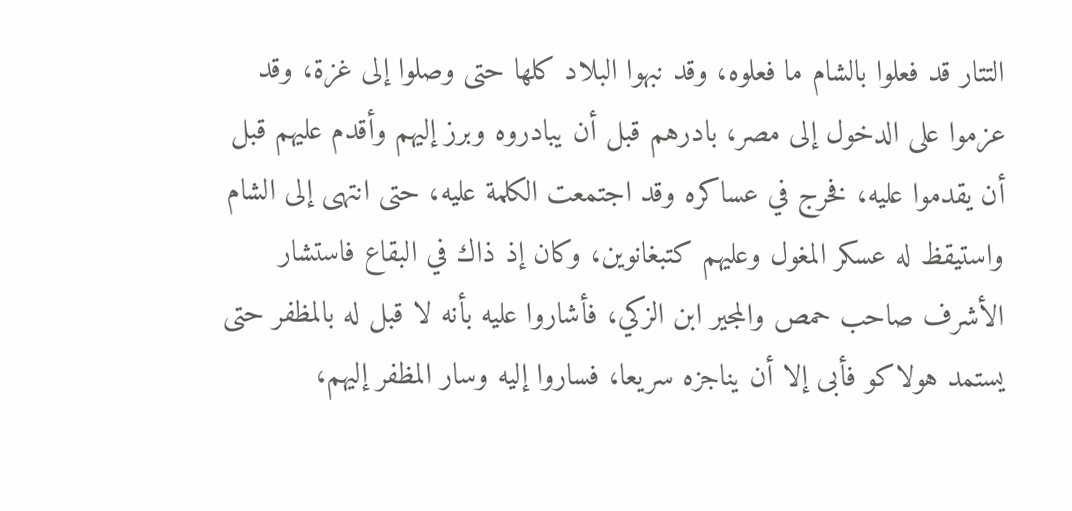التتار قد فعلوا بالشام ما فعلوه، وقد نبهوا البلاد كلها حتى وصلوا إلى غزة، وقد عزموا على الدخول إلى مصر، بادرهم قبل أن يبادروه وبرز إليهم وأقدم عليهم قبل أن يقدموا عليه، فخرج في عساكره وقد اجتمعت الكلمة عليه، حتى انتهى إلى الشام واستيقظ له عسكر المغول وعليهم كتبغانوين، وكان إذ ذاك في البقاع فاستشار الأشرف صاحب حمص والمجير ابن الزكي، فأشاروا عليه بأنه لا قبل له بالمظفر حتى يستمد هولاكو فأبى إلا أن يناجزه سريعا، فساروا إليه وسار المظفر إليهم،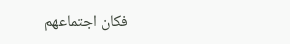فكان اجتماعهم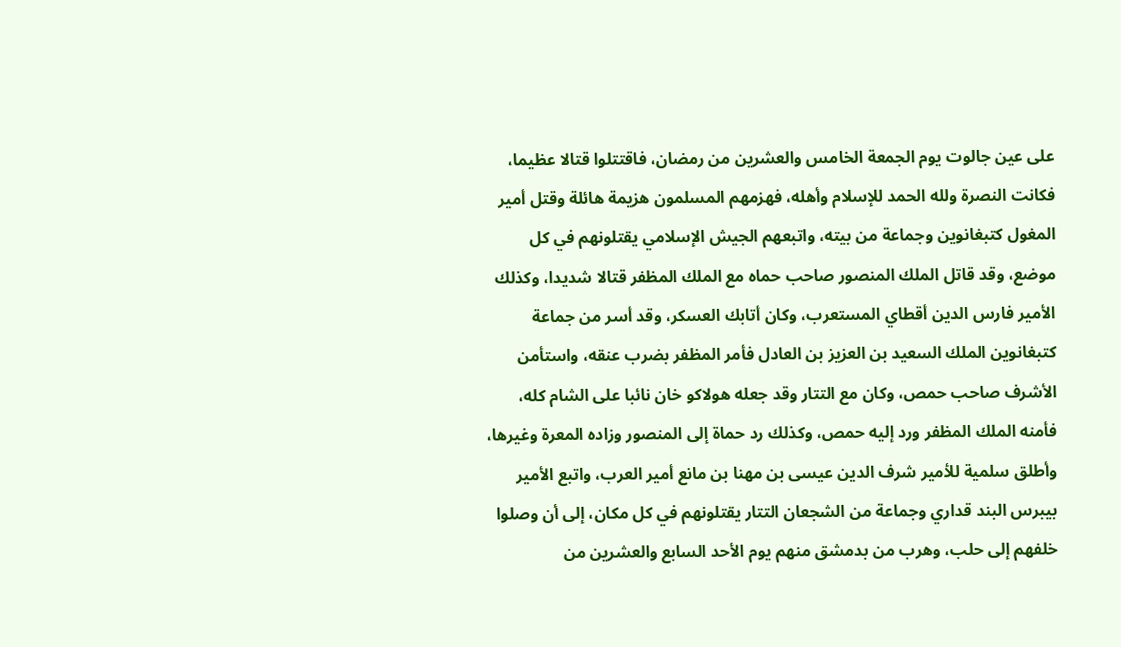على عين جالوت يوم الجمعة الخامس والعشرين من رمضان، فاقتتلوا قتالا عظيما، فكانت النصرة ولله الحمد للإسلام وأهله، فهزمهم المسلمون هزيمة هائلة وقتل أمير المغول كتبغانوين وجماعة من بيته، واتبعهم الجيش الإسلامي يقتلونهم في كل موضع، وقد قاتل الملك المنصور صاحب حماه مع الملك المظفر قتالا شديدا، وكذلك الأمير فارس الدين أقطاي المستعرب، وكان أتابك العسكر، وقد أسر من جماعة كتبغانوين الملك السعيد بن العزيز بن العادل فأمر المظفر بضرب عنقه، واستأمن الأشرف صاحب حمص، وكان مع التتار وقد جعله هولاكو خان نائبا على الشام كله، فأمنه الملك المظفر ورد إليه حمص، وكذلك رد حماة إلى المنصور وزاده المعرة وغيرها، وأطلق سلمية للأمير شرف الدين عيسى بن مهنا بن مانع أمير العرب، واتبع الأمير بيبرس البند قداري وجماعة من الشجعان التتار يقتلونهم في كل مكان، إلى أن وصلوا خلفهم إلى حلب، وهرب من بدمشق منهم يوم الأحد السابع والعشرين من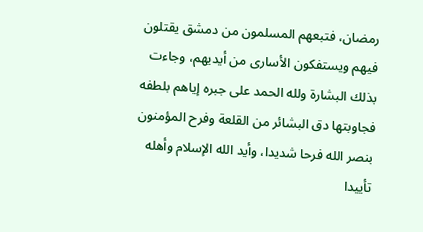رمضان، فتبعهم المسلمون من دمشق يقتلون فيهم ويستفكون الأسارى من أيديهم، وجاءت بذلك البشارة ولله الحمد على جبره إياهم بلطفه فجاوبتها دق البشائر من القلعة وفرح المؤمنون بنصر الله فرحا شديدا، وأيد الله الإسلام وأهله تأييدا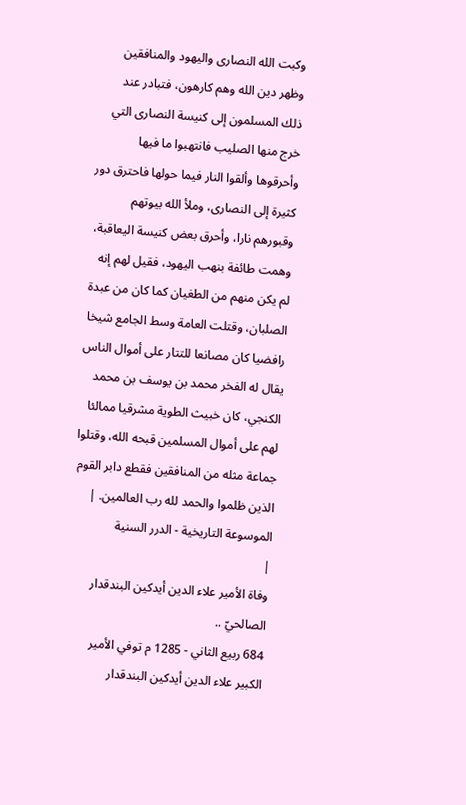وكبت الله النصارى واليهود والمنافقين وظهر دين الله وهم كارهون، فتبادر عند ذلك المسلمون إلى كنيسة النصارى التي خرج منها الصليب فانتهبوا ما فيها وأحرقوها وألقوا النار فيما حولها فاحترق دور كثيرة إلى النصارى، وملأ الله بيوتهم وقبورهم نارا، وأحرق بعض كنيسة اليعاقبة، وهمت طائفة بنهب اليهود، فقيل لهم إنه لم يكن منهم من الطغيان كما كان من عبدة الصلبان، وقتلت العامة وسط الجامع شيخا رافضيا كان مصانعا للتتار على أموال الناس يقال له الفخر محمد بن يوسف بن محمد الكنجي، كان خبيث الطوية مشرقيا ممالئا لهم على أموال المسلمين قبحه الله، وقتلوا جماعة مثله من المنافقين فقطع دابر القوم الذين ظلموا والحمد لله رب العالمين. |
الموسوعة التاريخية - الدرر السنية
|
وفاة الأمير علاء الدين أيدكين البندقدار الصالحيّ ..
684 ربيع الثاني - 1285 م توفي الأمير الكبير علاء الدين أيدكين البندقدار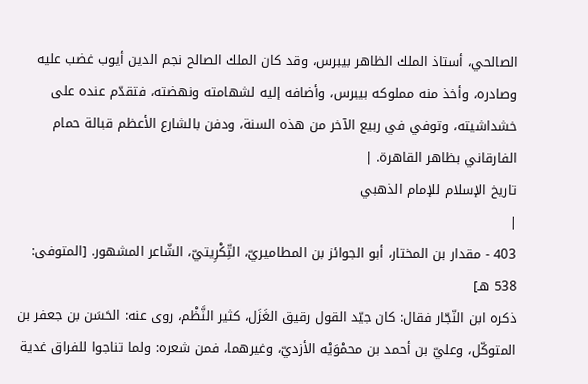الصالحي، أستاذ الملك الظاهر بيبرس، وقد كان الملك الصالح نجم الدين أيوب غضب عليه وصادره، وأخذ منه مملوكه بيبرس، وأضافه إليه لشهامته ونهضته، فتقدّم عنده على خشداشيته، وتوفي في ربيع الآخر من هذه السنة، ودفن بالشارع الأعظم قبالة حمام الفارقاني بظاهر القاهرة. |
تاريخ الإسلام للإمام الذهبي
|
403 - مقدار بن المختار، أبو الجوائز بن المطاميريّ، التِّكْرِيتيّ، الشّاعر المشهور. [المتوفى: 538 هـ]
ذكره ابن النّجّار فقال: كان جيّد القول رقيق الغَزَل، كثير النَّظْم، روى عنه: الحَسَن بن جعفر بن المتوكّل، وعليّ بن أحمد بن محمْوَيْه الأزديّ، وغيرهما، فمن شعره: ولما تناجوا للفراق غدية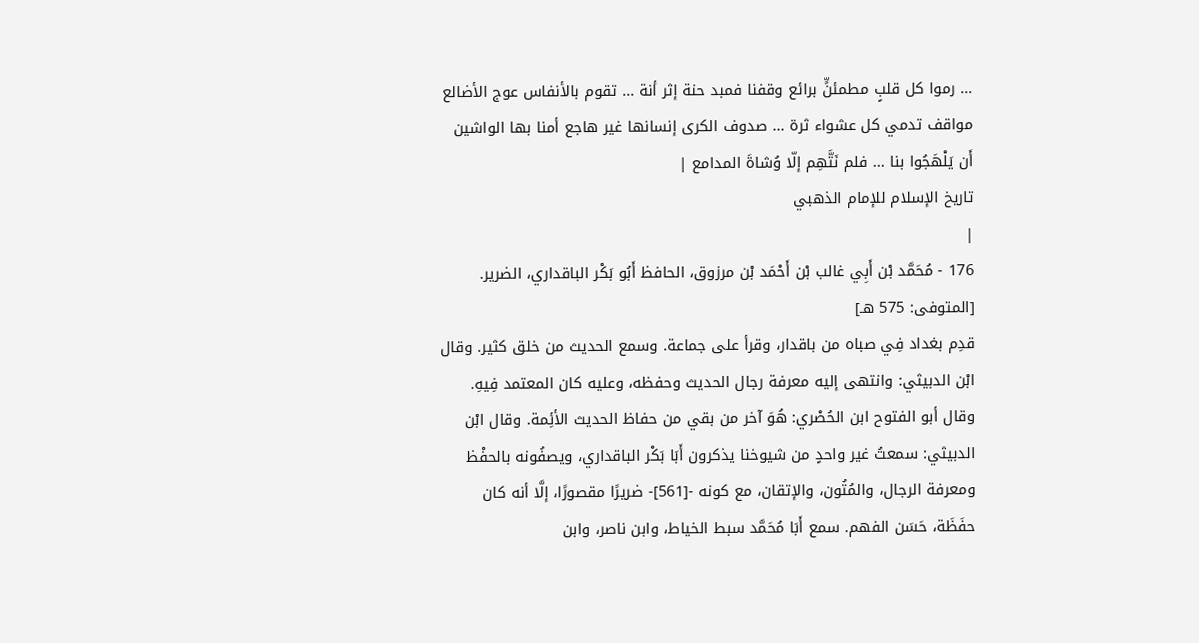... رموا كل قلبٍ مطمئنٍّ برائع وقفنا فمبد حنة إثر أنة ... تقوم بالأنفاس عوج الأضالع مواقف تدمي كل عشواء ثرة ... صدوف الكرى إنسانها غير هاجع أمنا بها الواشين أَن يَلْهَجُوا بنا ... فلم نَتَّهِم إلّا وُشاةَ المدامع |
تاريخ الإسلام للإمام الذهبي
|
176 - مُحَمَّد بْن أَبِي غالب بْن أَحْمَد بْن مرزوق، الحافظ أَبُو بَكْر الباقداري، الضرير. [المتوفى: 575 هـ]
قدِم بغداد فِي صباه من باقدار، وقرأ على جماعة. وسمع الحديث من خلق كثير. وقال ابْن الدبيثي: وانتهى إليه معرفة رجال الحديث وحفظه، وعليه كان المعتمد فِيهِ. وقال أبو الفتوح ابن الحُصْري: هُوَ آخر من بقي من حفاظ الحديث الأئِمة. وقال ابْن الدبيثي: سمعتُ غير واحدٍ من شيوخنا يذكرون أَبَا بَكْر الباقداري، ويصفُونه بالحفْظ ومعرفة الرجال، والمُتُون، والإتقان، مع كونه -[561]- ضريرًا مقصورًا، إلَّا أنه كان حفَظَة، حَسَن الفهم. سمع أَبَا مُحَمَّد سبط الخياط، وابن ناصر، وابن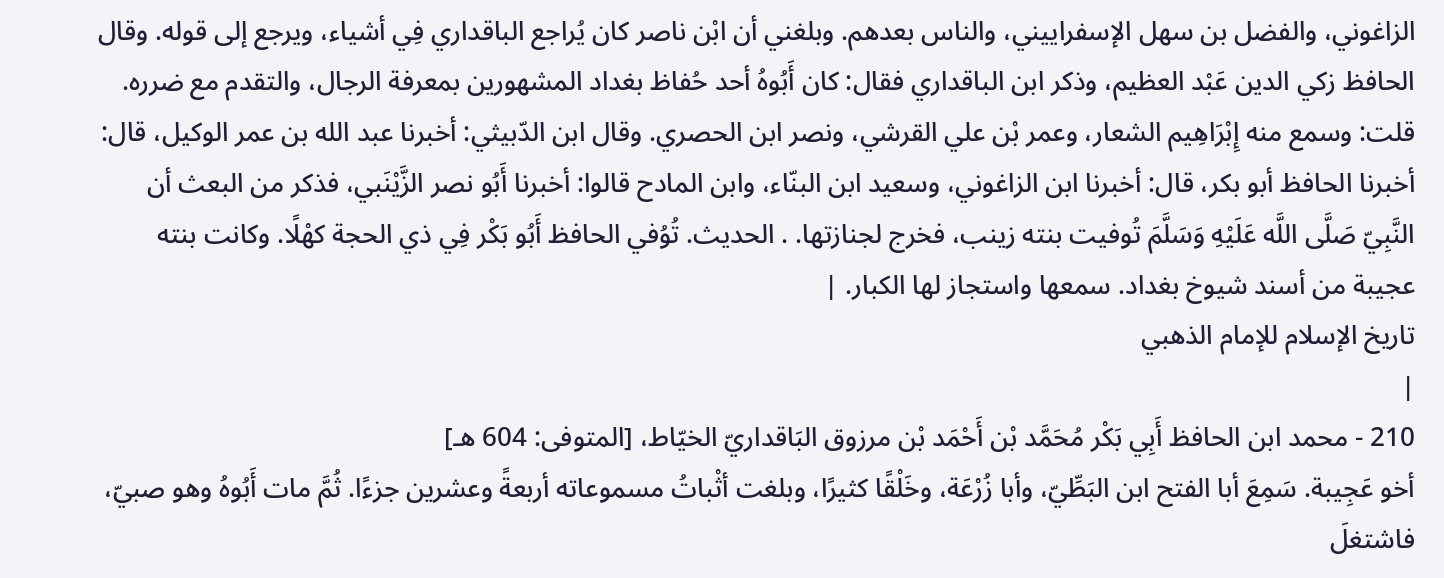الزاغوني، والفضل بن سهل الإسفراييني، والناس بعدهم. وبلغني أن ابْن ناصر كان يُراجع الباقداري فِي أشياء، ويرجع إلى قوله. وقال الحافظ زكي الدين عَبْد العظيم، وذكر ابن الباقداري فقال: كان أَبُوهُ أحد حُفاظ بغداد المشهورين بمعرفة الرجال، والتقدم مع ضرره. قلت: وسمع منه إِبْرَاهِيم الشعار، وعمر بْن علي القرشي، ونصر ابن الحصري. وقال ابن الدّبيثي: أخبرنا عبد الله بن عمر الوكيل، قال: أخبرنا الحافظ أبو بكر، قال: أخبرنا ابن الزاغوني، وسعيد ابن البنّاء، وابن المادح قالوا: أخبرنا أَبُو نصر الزَّيْنَبي، فذكر من البعث أن النَّبِيّ صَلَّى اللَّه عَلَيْهِ وَسَلَّمَ تُوفيت بنته زينب، فخرج لجنازتها. . الحديث. تُوُفي الحافظ أَبُو بَكْر فِي ذي الحجة كهْلًا. وكانت بنته عجيبة من أسند شيوخ بغداد. سمعها واستجاز لها الكبار. |
تاريخ الإسلام للإمام الذهبي
|
210 - محمد ابن الحافظ أَبِي بَكْر مُحَمَّد بْن أَحْمَد بْن مرزوق البَاقداريّ الخيّاط، [المتوفى: 604 هـ]
أخو عَجِيبة. سَمِعَ أبا الفتح ابن البَطِّيّ، وأبا زُرْعَة، وخَلْقًا كثيرًا، وبلغت أثْباتُ مسموعاته أربعةً وعشرين جزءًا. ثُمَّ مات أَبُوهُ وهو صبيّ، فاشتغلَ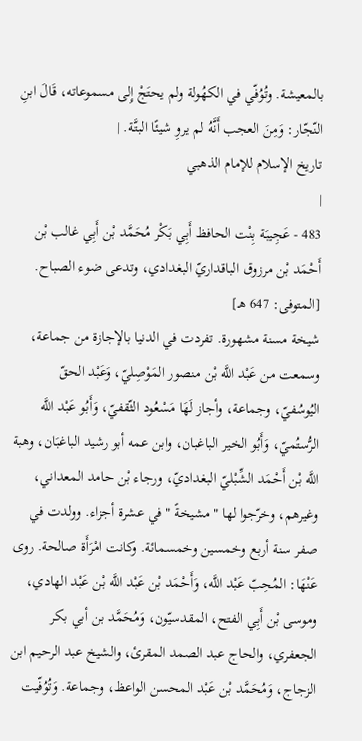بالمعيشة. وتُوُفّي في الكهُولة ولم يحتَجْ إِلى مسموعاته، قَالَ ابنِ النّجّار: وَمِنَ العجب أَنَّهُ لم يروِ شيئًا البتَّة. |
تاريخ الإسلام للإمام الذهبي
|
483 - عَجِيبَة بِنْت الحافظ أَبِي بَكْر مُحَمَّد بْن أَبِي غالب بْن أَحْمَد بْن مرزوق الباقداريّ البغدادي، وتدعى ضوء الصباح. [المتوفى: 647 هـ]
شيخة مسنة مشهورة. تفردت في الدنيا بالإجازة من جماعة، وسمعت من عَبْد اللَّه بْن منصور المَوْصِليّ، وَعَبْد الحقّ اليُوسُفيّ، وجماعة، وأجاز لَهَا مَسْعُود الثّقفيّ، وَأَبُو عَبْد اللَّه الرُّستُميّ، وَأَبُو الخير الباغبان، وابن عمه أبو رشيد الباغبَان، وهبة اللَّه بْن أَحْمَد الشِّبْليّ البغداديّ، ورجاء بْن حامد المعداني، وغيرهم، وخرّجوا لها " مشيخةً " في عشرة أجزاء. وولدت في صفر سنة أربع وخمسين وخمسمائة. وكانت امْرَأَة صالحة. روى عَنْهَا: المُحِبّ عَبْد اللَّه، وَأَحْمَد بْن عَبْد اللَّه بْن عَبْد الهادي، وموسى بْن أَبِي الفتح، المقدسيّون، وَمُحَمَّد بن أبي بكر الجعفري، والحاج عبد الصمد المقرئ، والشيخ عبد الرحيم ابن الزجاج، وَمُحَمَّد بْن عَبْد المحسن الواعظ، وجماعة. وَتُوُفّيت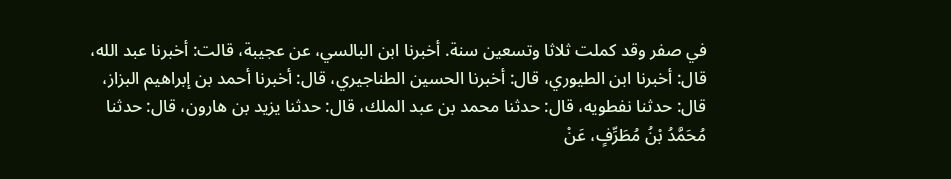في صفر وقد كملت ثلاثا وتسعين سنة. أخبرنا ابن البالسي، عن عجيبة، قالت: أخبرنا عبد الله، قال: أخبرنا ابن الطيوري، قال: أخبرنا الحسين الطناجيري، قال: أخبرنا أحمد بن إبراهيم البزاز، قال: حدثنا نفطويه، قال: حدثنا محمد بن عبد الملك، قال: حدثنا يزيد بن هارون، قال: حدثنا مُحَمَّدُ بْنُ مُطَرِّفٍ، عَنْ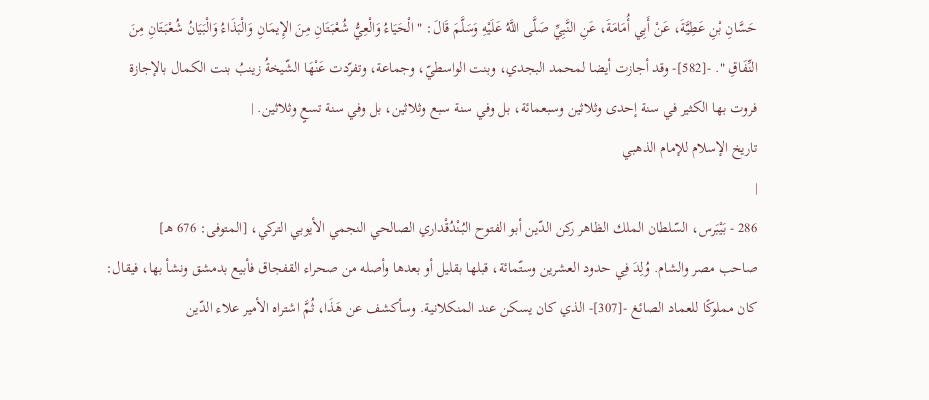حَسَّانِ بْنِ عَطِيَّةَ، عَنْ أَبِي أُمَامَةَ، عَنِ النَّبِيِّ صَلَّى اللَّهُ عَلَيْهِ وَسَلَّمَ قَالَ: " الْحَيَاءُ وَالْعِيُّ شُعْبَتَانِ مِنَ الإِيمَانِ وَالْبَذَاءُ وَالْبَيَانُ شُعْبَتَانِ مِنَ النِّفَاقِ ". -[582]- وقد أجازت أيضا لمحمد البجدي، وبنت الواسطيّ، وجماعة، وتفرّدت عَنْهَا الشّيخةُ زينبُ بنت الكمال بالإجازة فروت بها الكثير في سنة إحدى وثلاثين وسبعمائة، بل وفي سنة سبع وثلاثين، بل وفي سنة تسعٍ وثلاثين. |
تاريخ الإسلام للإمام الذهبي
|
286 - بَيْبَرس، السّلطان الملك الظاهر ركن الدّين أبو الفتوح البُنْدُقْداري الصالحي النجمي الأيوبي التركي، [المتوفى: 676 هـ]
صاحب مصر والشام. وُلِدَ فِي حدود العشرين وستّمائة، قبلها بقليل أو بعدها وأصله من صحراء القفجاق فأبيع بدمشق ونشأ بها، فيقال: كان مملوكًا للعماد الصائغ -[307]- الذي كان يسكن عند المنكلانية. وسأكشف عن هَذَا، ثُمَّ اشتراه الأمير علاء الدّين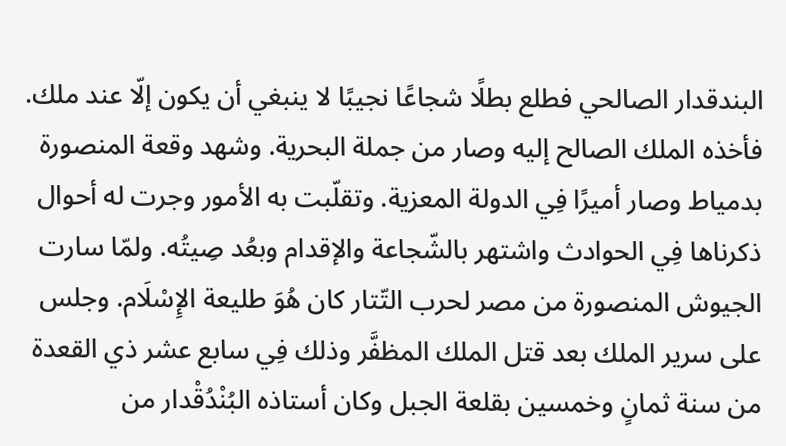البندقدار الصالحي فطلع بطلًا شجاعًا نجيبًا لا ينبغي أن يكون إلّا عند ملك. فأخذه الملك الصالح إليه وصار من جملة البحرية. وشهد وقعة المنصورة بدمياط وصار أميرًا فِي الدولة المعزية. وتقلّبت به الأمور وجرت له أحوال ذكرناها فِي الحوادث واشتهر بالشّجاعة والإقدام وبعُد صِيتُه. ولمّا سارت الجيوش المنصورة من مصر لحرب التّتار كان هُوَ طليعة الإِسْلَام. وجلس على سرير الملك بعد قتل الملك المظفَّر وذلك فِي سابع عشر ذي القعدة من سنة ثمانٍ وخمسين بقلعة الجبل وكان أستاذه البُنْدُقْدار من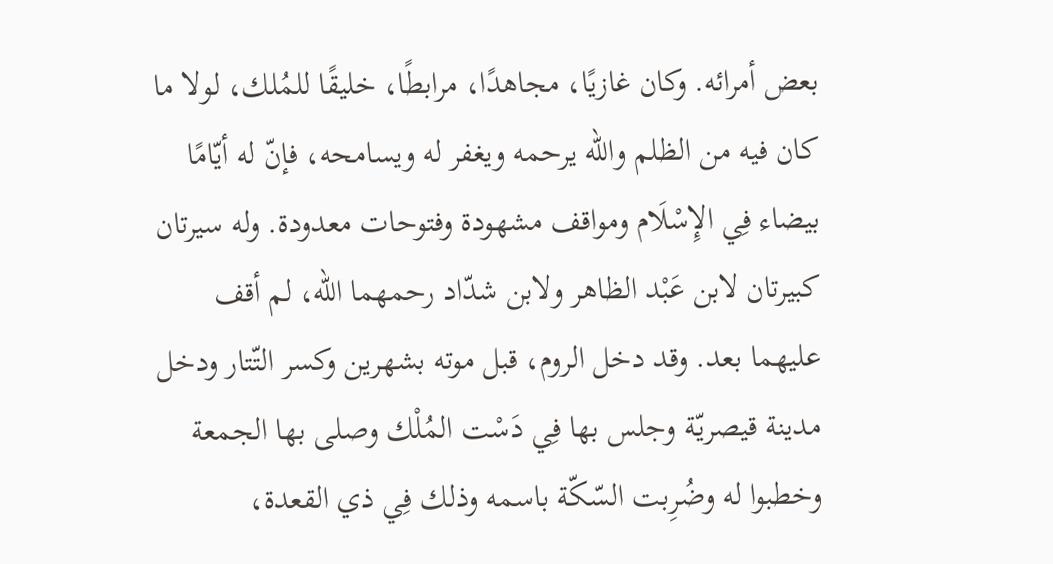بعض أمرائه. وكان غازيًا، مجاهدًا، مرابطًا، خليقًا للمُلك، لولا ما كان فيه من الظلم والله يرحمه ويغفر له ويسامحه، فإنّ له أيّامًا بيضاء فِي الإِسْلَام ومواقف مشهودة وفتوحات معدودة. وله سيرتان كبيرتان لابن عَبْد الظاهر ولابن شدّاد رحمهما اللّه، لم أقف عليهما بعد. وقد دخل الروم، قبل موته بشهرين وكسر التّتار ودخل مدينة قيصريّة وجلس بها فِي دَسْت المُلْك وصلى بها الجمعة وخطبوا له وضُرِبت السّكّة باسمه وذلك فِي ذي القعدة،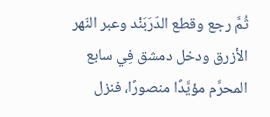ثُمَّ رجع وقطع الدّرَبَنْد وعبر النّهر الأزرق ودخل دمشق فِي سابع المحرَّم مؤيَّدًا منصورًا، فنزل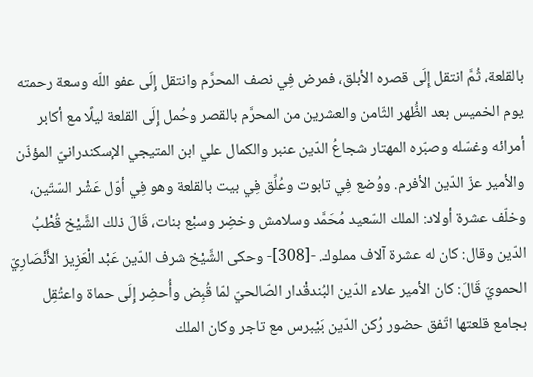بالقلعة، ثُمَّ انتقل إِلَى قصره الأبلق، فمرض فِي نصف المحرَّم وانتقل إِلَى عفو اللّه وسعة رحمته يوم الخميس بعد الظُّهر الثّامن والعشرين من المحرَّم بالقصر وحُمل إِلَى القلعة ليلًا مع أكابر أمرائه وغسّله وصبّره المهتار شجاعُ الدّين عنبر والكمال علي ابن المتيجي الإسكندرانيّ المؤذّن والأمير عزّ الدّين الأفرم. ووُضع فِي تابوت وعُلِّق فِي بيت بالقلعة وهو فِي أوّل عَشْر السّتّين، وخلّف عشرة أولاد: الملك السّعيد مُحَمَّد وسلامش وخضِر وسبْع بنات، قَالَ ذلك الشَّيْخ قُطْبُ الدّين وقال: كان له عشرة آلاف مملوك. -[308]- وحكى الشَّيْخ شرف الدّين عَبْد الْعَزِيز الأَنْصَارِيّ الحمويّ قَالَ: كان الأمير علاء الدّين البُندقْدار الصّالحيّ لمّا قُبِض وأُحضِر إِلَى حماة واعتُقِل بجامع قلعتها اتّفق حضور رُكن الدّين بَيْبرس مع تاجر وكان الملك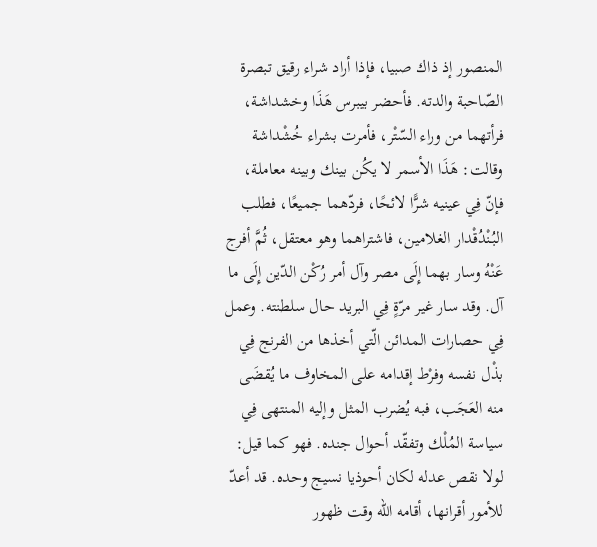المنصور إذ ذاك صبيا، فإذا أراد شراء رقيق تبصرة الصّاحبة والدته. فأحضر بيبرس هَذَا وخشداشة، فرأتهما من وراء السّتْر، فأمرت بشراء خُشْداشة وقالت: هَذَا الأسمر لا يكُن بينك وبينه معاملة، فإنّ فِي عينيه شرًّا لائحًا، فردّهما جميعًا، فطلب البُنْدُقْدار الغلامين، فاشتراهما وهو معتقل، ثُمَّ أفرج عَنْهُ وسار بهما إِلَى مصر وآل أمر رُكْن الدّين إِلَى ما آل. وقد سار غير مرّةٍ فِي البريد حال سلطنته. وعمل فِي حصارات المدائن الّتي أخذها من الفرنج فِي بذْل نفسه وفرْط إقدامه على المخاوف ما يُقضَى منه العَجَب، فبه يُضرب المثل وإليه المنتهى فِي سياسة المُلْك وتفقّد أحوال جنده. فهو كما قيل: لولا نقص عدله لكان أحوذيا نسيج وحده. قد أعدّ للأمور أقرانها، أقامه اللّه وقت ظهور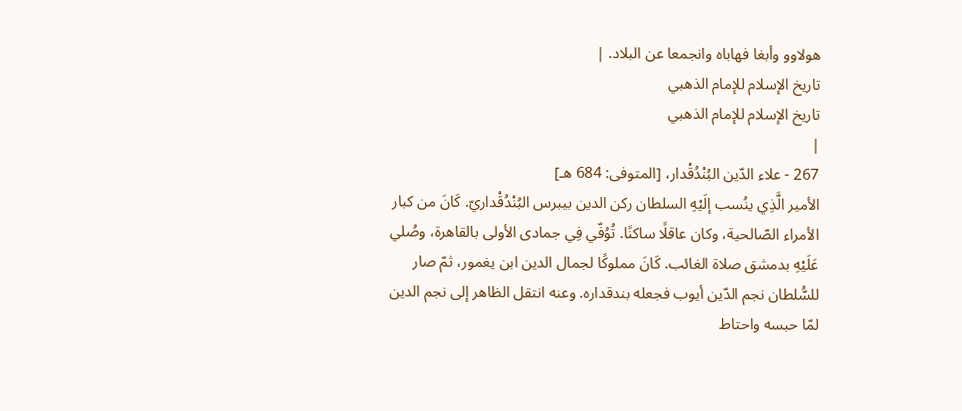هولاوو وأبغا فهاباه وانجمعا عن البلاد. |
تاريخ الإسلام للإمام الذهبي
تاريخ الإسلام للإمام الذهبي
|
267 - علاء الدّين البُنْدُقْدار، [المتوفى: 684 هـ]
الأمير الَّذِي ينُسب إلَيْهِ السلطان ركن الدين بيبرس البُنْدُقْداريّ. كَانَ من كبار الأمراء الصّالحية، وكان عاقلًا ساكنًا. تُوُفّي فِي جمادى الأولى بالقاهرة، وصُلي عَلَيْهِ بدمشق صلاة الغائب. كَانَ مملوكًا لجمال الدين ابن يغمور، ثمّ صار للسُّلطان نجم الدّين أيوب فجعله بندقداره. وعنه انتقل الظاهر إلى نجم الدين لمّا حبسه واحتاط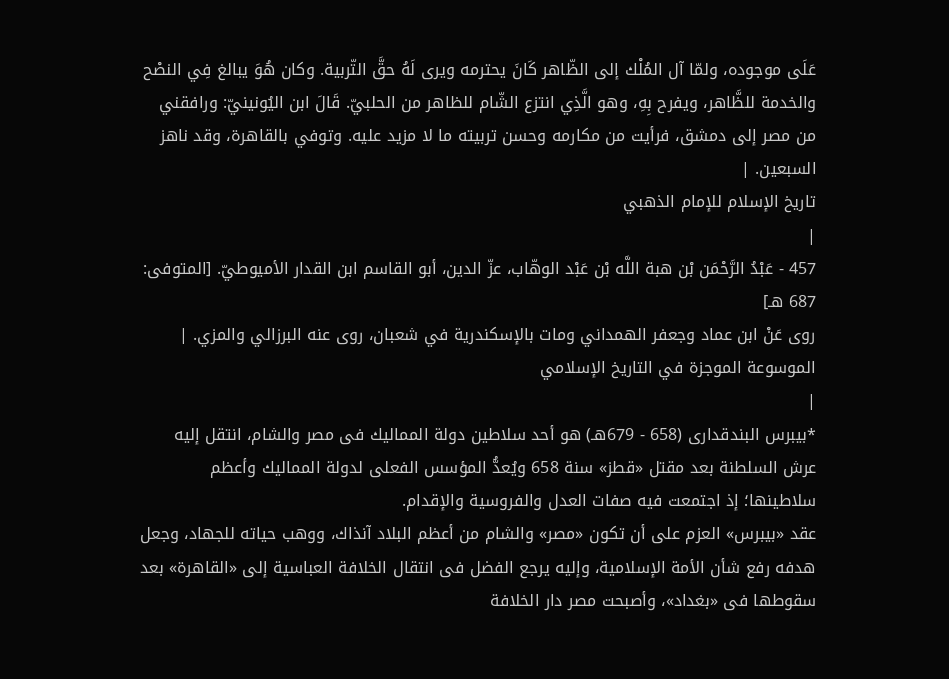عَلَى موجوده، ولمّا آل المُلْك إلى الظّاهر كَانَ يحترمه ويرى لَهُ حقَّ التّربية. وكان هُوَ يبالغ فِي النصْح والخدمة للظَّاهر، ويفرح بِهِ، وهو الَّذِي انتزع الشّام للظاهر من الحلبيّ. قَالَ ابن اليُونينيّ: ورافقني من مصر إلى دمشق، فرأيت من مكارمه وحسن تربيته ما لا مزيد عليه. وتوفي بالقاهرة، وقد ناهز السبعين. |
تاريخ الإسلام للإمام الذهبي
|
457 - عَبْدُ الرَّحْمَن بْن هبة اللَّه بْن عَبْد الوهّاب، عزّ الدين، أبو القاسم ابن القدار الأميوطيّ. [المتوفى: 687 هـ]
روى عَنْ ابن عماد وجعفر الهمداني ومات بالإسكندرية في شعبان، روى عنه البرزالي والمزي. |
الموسوعة الموجزة في التاريخ الإسلامي
|
*بيبرس البندقدارى (658 - 679هـ) هو أحد سلاطين دولة المماليك فى مصر والشام، انتقل إليه عرش السلطنة بعد مقتل «قطز» سنة 658 ويُعدُّ المؤسس الفعلى لدولة المماليك وأعظم سلاطينها؛ إذ اجتمعت فيه صفات العدل والفروسية والإقدام.
عقد «بيبرس» العزم على أن تكون «مصر» والشام من أعظم البلاد آنذاك، ووهب حياته للجهاد، وجعل هدفه رفع شأن الأمة الإسلامية، وإليه يرجع الفضل فى انتقال الخلافة العباسية إلى «القاهرة» بعد سقوطها فى «بغداد»، وأصبحت مصر دار الخلافة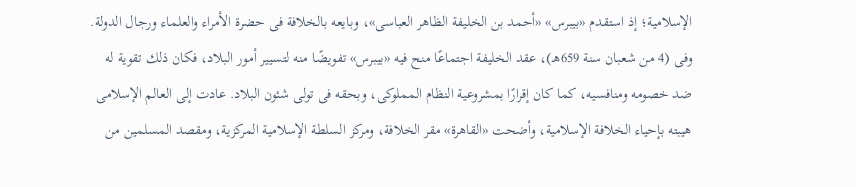الإسلامية؛ إذ استقدم «بيبرس» «أحمد بن الخليفة الظاهر العباسى»، وبايعه بالخلافة فى حضرة الأمراء والعلماء ورجال الدولة. وفى (4 من شعبان سنة 659هـ)، عقد الخليفة اجتماعًا منح فيه «بيبرس» تفويضًا منه لتسيير أمور البلاد، فكان ذلك تقوية له ضد خصومه ومنافسيه، كما كان إقرارًا بمشروعية النظام المملوكى، وبحقه فى تولى شئون البلاد. عادت إلى العالم الإسلامى هيبته بإحياء الخلافة الإسلامية، وأضحت «القاهرة» مقر الخلافة، ومركز السلطة الإسلامية المركزية، ومقصد المسلمين من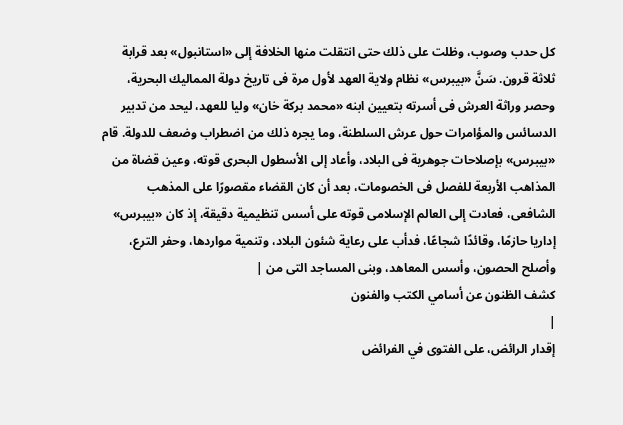كل حدب وصوب، وظلت على ذلك حتى انتقلت منها الخلافة إلى «استانبول» بعد قرابة ثلاثة قرون. سَنَّ «بيبرس» نظام ولاية العهد لأول مرة فى تاريخ دولة المماليك البحرية، وحصر وراثة العرش فى أسرته بتعيين ابنه «محمد بركة خان» وليا للعهد، ليحد من تدبير الدسائس والمؤامرات حول عرش السلطنة، وما يجره ذلك من اضطراب وضعف للدولة. قام «بيبرس» بإصلاحات جوهرية فى البلاد، وأعاد إلى الأسطول البحرى قوته، وعين قضاة من المذاهب الأربعة للفصل فى الخصومات، بعد أن كان القضاء مقصورًا على المذهب الشافعى، فعادت إلى العالم الإسلامى قوته على أسس تنظيمية دقيقة، إذ كان «بيبرس» إداريا حازمًا، وقائدًا شجاعًا، فدأب على رعاية شئون البلاد، وتنمية مواردها، وحفر الترع، وأصلح الحصون، وأسس المعاهد، وبنى المساجد التى من |
كشف الظنون عن أسامي الكتب والفنون
|
إقدار الرائض، على الفتوى في الفرائض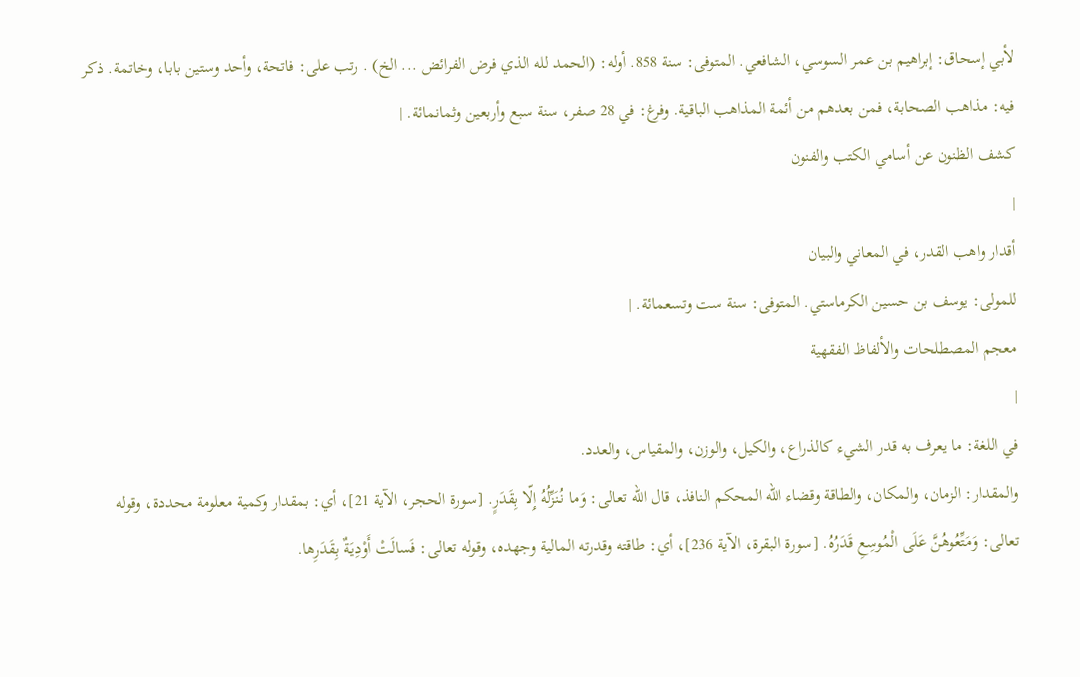لأبي إسحاق: إبراهيم بن عمر السوسي، الشافعي. المتوفى: سنة 858. أوله: (الحمد لله الذي فرض الفرائض ... الخ) . رتب على: فاتحة، وأحد وستين بابا، وخاتمة. ذكر فيه: مذاهب الصحابة، فمن بعدهم من أئمة المذاهب الباقية. وفرغ: في 28 صفر، سنة سبع وأربعين وثمانمائة. |
كشف الظنون عن أسامي الكتب والفنون
|
أقدار واهب القدر، في المعاني والبيان
للمولى: يوسف بن حسين الكرماستي. المتوفى: سنة ست وتسعمائة. |
معجم المصطلحات والألفاظ الفقهية
|
في اللغة: ما يعرف به قدر الشيء كالذراع، والكيل، والوزن، والمقياس، والعدد.
والمقدار: الزمان، والمكان، والطاقة وقضاء الله المحكم النافذ، قال الله تعالى: وَما نُنَزِّلُهُ إِلّا بِقَدَرٍ. [سورة الحجر، الآية 21]، أي: بمقدار وكمية معلومة محددة، وقوله تعالى: وَمَتِّعُوهُنَّ عَلَى الْمُوسِعِ قَدَرُهُ. [سورة البقرة، الآية 236]، أي: طاقته وقدرته المالية وجهده، وقوله تعالى: فَسالَتْ أَوْدِيَةٌ بِقَدَرِها.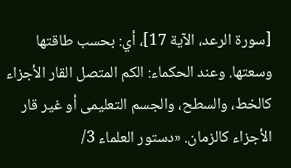[سورة الرعد، الآية 17]، أي: بحسب طاقتها وسعتها. وعند الحكماء: الكم المتصل القار الأجزاء كالخط، والسطح، والجسم التعليمى أو غير قار الأجزاء كالزمان. «دستور العلماء 3/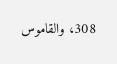308، والقاموس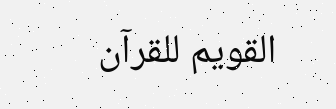القويم للقرآن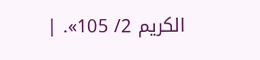الكريم 2/ 105». |